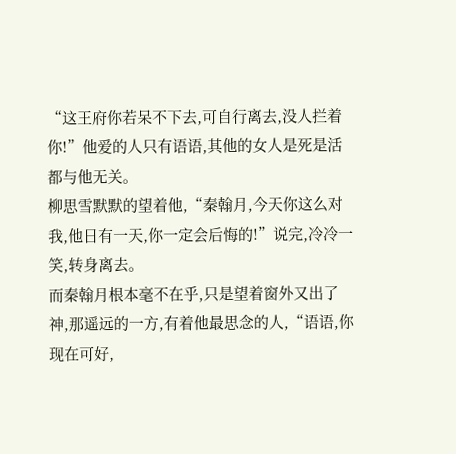“这王府你若呆不下去,可自行离去,没人拦着你!”他爱的人只有语语,其他的女人是死是活都与他无关。
柳思雪默默的望着他,“秦翰月,今天你这么对我,他日有一天,你一定会后悔的!”说完,冷冷一笑,转身离去。
而秦翰月根本毫不在乎,只是望着窗外又出了神,那遥远的一方,有着他最思念的人,“语语,你现在可好,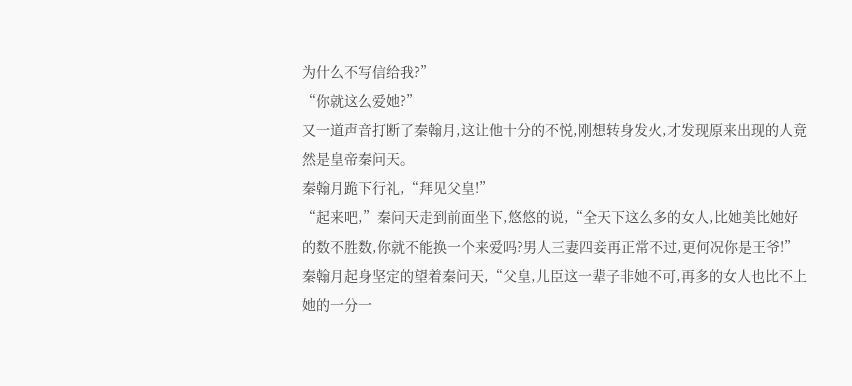为什么不写信给我?”
“你就这么爱她?”
又一道声音打断了秦翰月,这让他十分的不悦,刚想转身发火,才发现原来出现的人竟然是皇帝秦问天。
秦翰月跪下行礼,“拜见父皇!”
“起来吧,”秦问天走到前面坐下,悠悠的说,“全天下这么多的女人,比她美比她好的数不胜数,你就不能换一个来爱吗?男人三妻四妾再正常不过,更何况你是王爷!”
秦翰月起身坚定的望着秦问天,“父皇,儿臣这一辈子非她不可,再多的女人也比不上她的一分一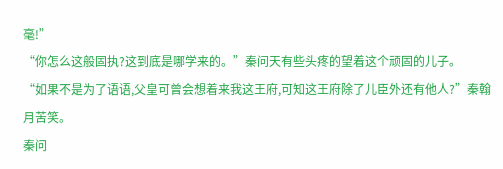毫!”
“你怎么这般固执?这到底是哪学来的。”秦问天有些头疼的望着这个顽固的儿子。
“如果不是为了语语,父皇可曾会想着来我这王府,可知这王府除了儿臣外还有他人?”秦翰月苦笑。
秦问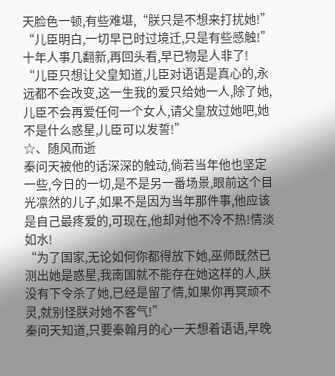天脸色一顿,有些难堪,“朕只是不想来打扰她!”
“儿臣明白,一切早已时过境迁,只是有些感触!”十年人事几翻新,再回头看,早已物是人非了!
“儿臣只想让父皇知道,儿臣对语语是真心的,永远都不会改变,这一生我的爱只给她一人,除了她,儿臣不会再爱任何一个女人,请父皇放过她吧,她不是什么惑星,儿臣可以发誓!”
☆、随风而逝
秦问天被他的话深深的触动,倘若当年他也坚定一些,今日的一切,是不是另一番场景,眼前这个目光凛然的儿子,如果不是因为当年那件事,他应该是自己最疼爱的,可现在,他却对他不冷不热!情淡如水!
“为了国家,无论如何你都得放下她,巫师既然已测出她是惑星,我南国就不能存在她这样的人,朕没有下令杀了她,已经是留了情,如果你再冥顽不灵,就别怪朕对她不客气!”
秦问天知道,只要秦翰月的心一天想着语语,早晚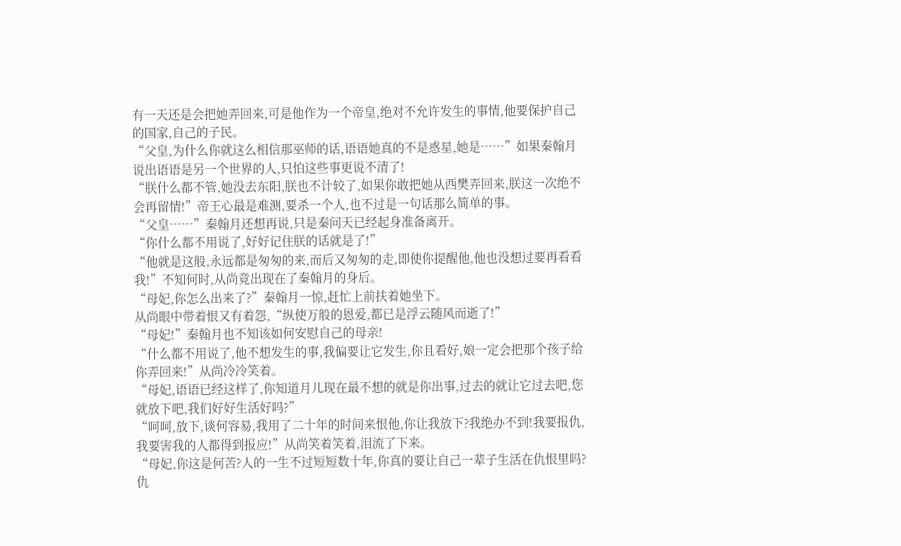有一天还是会把她弄回来,可是他作为一个帝皇,绝对不允许发生的事情,他要保护自己的国家,自己的子民。
“父皇,为什么你就这么相信那巫师的话,语语她真的不是惑星,她是……”如果秦翰月说出语语是另一个世界的人,只怕这些事更说不清了!
“朕什么都不管,她没去东阳,朕也不计较了,如果你敢把她从西樊弄回来,朕这一次绝不会再留情!”帝王心最是难测,要杀一个人,也不过是一句话那么简单的事。
“父皇……”秦翰月还想再说,只是秦问天已经起身准备离开。
“你什么都不用说了,好好记住朕的话就是了!”
“他就是这般,永远都是匆匆的来,而后又匆匆的走,即使你提醒他,他也没想过要再看看我!”不知何时,从尚竟出现在了秦翰月的身后。
“母妃,你怎么出来了?”秦翰月一惊,赶忙上前扶着她坐下。
从尚眼中带着恨又有着怨,“纵使万般的恩爱,都已是浮云随风而逝了!”
“母妃!”秦翰月也不知该如何安慰自己的母亲!
“什么都不用说了,他不想发生的事,我偏要让它发生,你且看好,娘一定会把那个孩子给你弄回来!”从尚冷冷笑着。
“母妃,语语已经这样了,你知道月儿现在最不想的就是你出事,过去的就让它过去吧,您就放下吧,我们好好生活好吗?”
“呵呵,放下,谈何容易,我用了二十年的时间来恨他,你让我放下?我绝办不到!我要报仇,我要害我的人都得到报应!”从尚笑着笑着,泪流了下来。
“母妃,你这是何苦?人的一生不过短短数十年,你真的要让自己一辈子生活在仇恨里吗?仇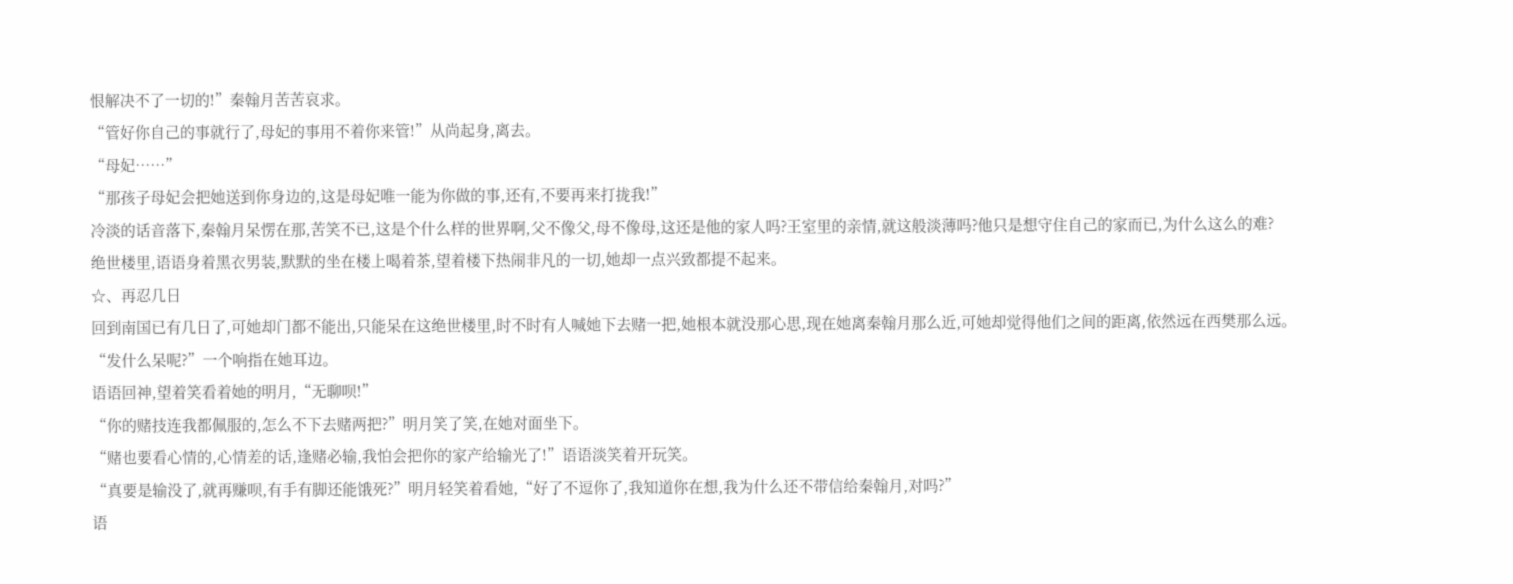恨解决不了一切的!”秦翰月苦苦哀求。
“管好你自己的事就行了,母妃的事用不着你来管!”从尚起身,离去。
“母妃……”
“那孩子母妃会把她送到你身边的,这是母妃唯一能为你做的事,还有,不要再来打拢我!”
冷淡的话音落下,秦翰月呆愣在那,苦笑不已,这是个什么样的世界啊,父不像父,母不像母,这还是他的家人吗?王室里的亲情,就这般淡薄吗?他只是想守住自己的家而已,为什么这么的难?
绝世楼里,语语身着黑衣男装,默默的坐在楼上喝着茶,望着楼下热闹非凡的一切,她却一点兴致都提不起来。
☆、再忍几日
回到南国已有几日了,可她却门都不能出,只能呆在这绝世楼里,时不时有人喊她下去赌一把,她根本就没那心思,现在她离秦翰月那么近,可她却觉得他们之间的距离,依然远在西樊那么远。
“发什么呆呢?”一个响指在她耳边。
语语回神,望着笑看着她的明月,“无聊呗!”
“你的赌技连我都佩服的,怎么不下去赌两把?”明月笑了笑,在她对面坐下。
“赌也要看心情的,心情差的话,逢赌必输,我怕会把你的家产给输光了!”语语淡笑着开玩笑。
“真要是输没了,就再赚呗,有手有脚还能饿死?”明月轻笑着看她,“好了不逗你了,我知道你在想,我为什么还不带信给秦翰月,对吗?”
语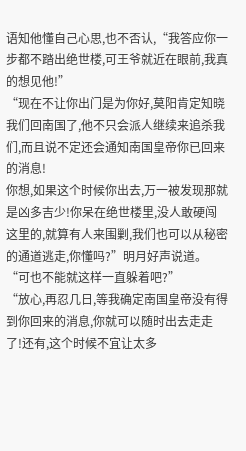语知他懂自己心思,也不否认,“我答应你一步都不踏出绝世楼,可王爷就近在眼前,我真的想见他!”
“现在不让你出门是为你好,莫阳肯定知晓我们回南国了,他不只会派人继续来追杀我们,而且说不定还会通知南国皇帝你已回来的消息!
你想,如果这个时候你出去,万一被发现那就是凶多吉少!你呆在绝世楼里,没人敢硬闯这里的,就算有人来围剿,我们也可以从秘密的通道逃走,你懂吗?”明月好声说道。
“可也不能就这样一直躲着吧?”
“放心,再忍几日,等我确定南国皇帝没有得到你回来的消息,你就可以随时出去走走了!还有,这个时候不宜让太多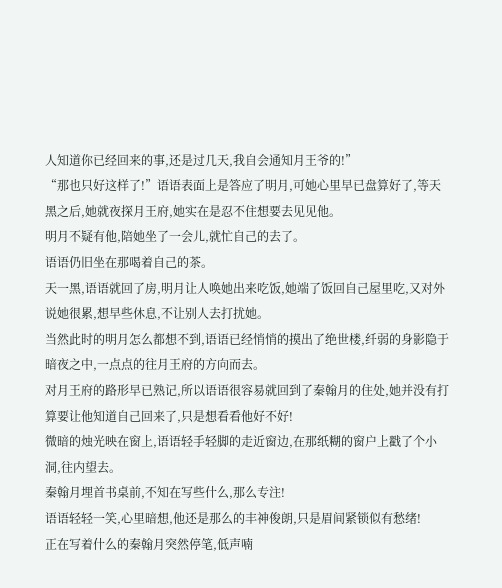人知道你已经回来的事,还是过几天,我自会通知月王爷的!”
“那也只好这样了!”语语表面上是答应了明月,可她心里早已盘算好了,等天黑之后,她就夜探月王府,她实在是忍不住想要去见见他。
明月不疑有他,陪她坐了一会儿,就忙自己的去了。
语语仍旧坐在那喝着自己的茶。
天一黑,语语就回了房,明月让人唤她出来吃饭,她端了饭回自己屋里吃,又对外说她很累,想早些休息,不让别人去打扰她。
当然此时的明月怎么都想不到,语语已经悄悄的摸出了绝世楼,纤弱的身影隐于暗夜之中,一点点的往月王府的方向而去。
对月王府的路形早已熟记,所以语语很容易就回到了秦翰月的住处,她并没有打算要让他知道自己回来了,只是想看看他好不好!
微暗的烛光映在窗上,语语轻手轻脚的走近窗边,在那纸糊的窗户上戳了个小洞,往内望去。
秦翰月埋首书桌前,不知在写些什么,那么专注!
语语轻轻一笑,心里暗想,他还是那么的丰神俊朗,只是眉间紧锁似有愁绪!
正在写着什么的秦翰月突然停笔,低声喃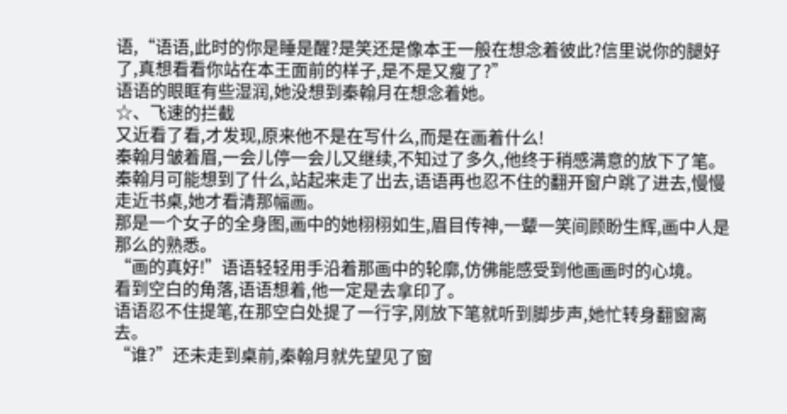语,“语语,此时的你是睡是醒?是笑还是像本王一般在想念着彼此?信里说你的腿好了,真想看看你站在本王面前的样子,是不是又瘦了?”
语语的眼眶有些湿润,她没想到秦翰月在想念着她。
☆、飞速的拦截
又近看了看,才发现,原来他不是在写什么,而是在画着什么!
秦翰月皱着眉,一会儿停一会儿又继续,不知过了多久,他终于稍感满意的放下了笔。
秦翰月可能想到了什么,站起来走了出去,语语再也忍不住的翻开窗户跳了进去,慢慢走近书桌,她才看清那幅画。
那是一个女子的全身图,画中的她栩栩如生,眉目传神,一颦一笑间顾盼生辉,画中人是那么的熟悉。
“画的真好!”语语轻轻用手沿着那画中的轮廓,仿佛能感受到他画画时的心境。
看到空白的角落,语语想着,他一定是去拿印了。
语语忍不住提笔,在那空白处提了一行字,刚放下笔就听到脚步声,她忙转身翻窗离去。
“谁?”还未走到桌前,秦翰月就先望见了窗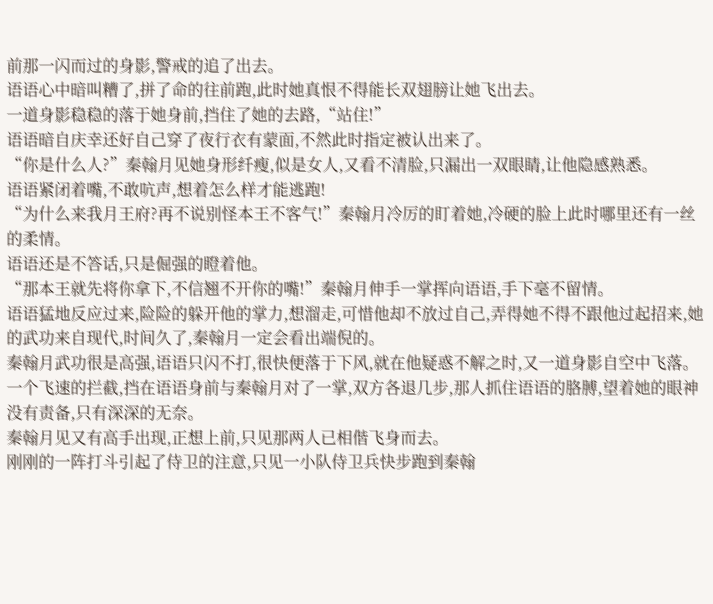前那一闪而过的身影,警戒的追了出去。
语语心中暗叫糟了,拼了命的往前跑,此时她真恨不得能长双翅膀让她飞出去。
一道身影稳稳的落于她身前,挡住了她的去路,“站住!”
语语暗自庆幸还好自己穿了夜行衣有蒙面,不然此时指定被认出来了。
“你是什么人?”秦翰月见她身形纤瘦,似是女人,又看不清脸,只漏出一双眼睛,让他隐感熟悉。
语语紧闭着嘴,不敢吭声,想着怎么样才能逃跑!
“为什么来我月王府?再不说别怪本王不客气!”秦翰月冷厉的盯着她,冷硬的脸上此时哪里还有一丝的柔情。
语语还是不答话,只是倔强的瞪着他。
“那本王就先将你拿下,不信翘不开你的嘴!”秦翰月伸手一掌挥向语语,手下毫不留情。
语语猛地反应过来,险险的躲开他的掌力,想溜走,可惜他却不放过自己,弄得她不得不跟他过起招来,她的武功来自现代,时间久了,秦翰月一定会看出端倪的。
秦翰月武功很是高强,语语只闪不打,很快便落于下风,就在他疑惑不解之时,又一道身影自空中飞落。
一个飞速的拦截,挡在语语身前与秦翰月对了一掌,双方各退几步,那人抓住语语的胳膊,望着她的眼神没有责备,只有深深的无奈。
秦翰月见又有高手出现,正想上前,只见那两人已相偕飞身而去。
刚刚的一阵打斗引起了侍卫的注意,只见一小队侍卫兵快步跑到秦翰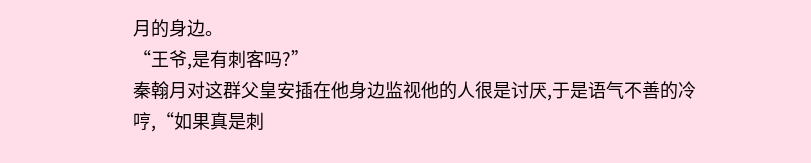月的身边。
“王爷,是有刺客吗?”
秦翰月对这群父皇安插在他身边监视他的人很是讨厌,于是语气不善的冷哼,“如果真是刺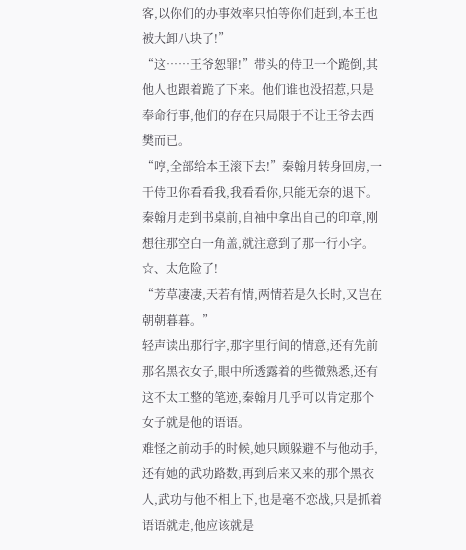客,以你们的办事效率只怕等你们赶到,本王也被大卸八块了!”
“这……王爷恕罪!”带头的侍卫一个跪倒,其他人也跟着跪了下来。他们谁也没招惹,只是奉命行事,他们的存在只局限于不让王爷去西樊而已。
“哼,全部给本王滚下去!”秦翰月转身回房,一干侍卫你看看我,我看看你,只能无奈的退下。
秦翰月走到书桌前,自袖中拿出自己的印章,刚想往那空白一角盖,就注意到了那一行小字。
☆、太危险了!
“芳草凄凄,天若有情,两情若是久长时,又岂在朝朝暮暮。”
轻声读出那行字,那字里行间的情意,还有先前那名黑衣女子,眼中所透露着的些微熟悉,还有这不太工整的笔迹,秦翰月几乎可以肯定那个女子就是他的语语。
难怪之前动手的时候,她只顾躲避不与他动手,还有她的武功路数,再到后来又来的那个黑衣人,武功与他不相上下,也是毫不恋战,只是抓着语语就走,他应该就是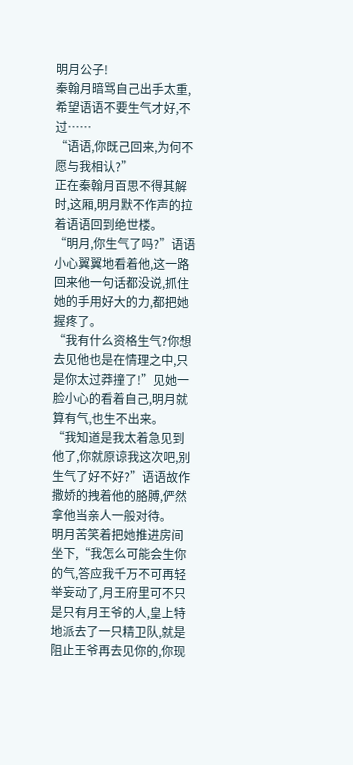明月公子!
秦翰月暗骂自己出手太重,希望语语不要生气才好,不过……
“语语,你既己回来,为何不愿与我相认?”
正在秦翰月百思不得其解时,这厢,明月默不作声的拉着语语回到绝世楼。
“明月,你生气了吗?”语语小心翼翼地看着他,这一路回来他一句话都没说,抓住她的手用好大的力,都把她握疼了。
“我有什么资格生气?你想去见他也是在情理之中,只是你太过莽撞了!”见她一脸小心的看着自己,明月就算有气,也生不出来。
“我知道是我太着急见到他了,你就原谅我这次吧,别生气了好不好?”语语故作撒娇的拽着他的胳膊,俨然拿他当亲人一般对待。
明月苦笑着把她推进房间坐下,“我怎么可能会生你的气,答应我千万不可再轻举妄动了,月王府里可不只是只有月王爷的人,皇上特地派去了一只精卫队,就是阻止王爷再去见你的,你现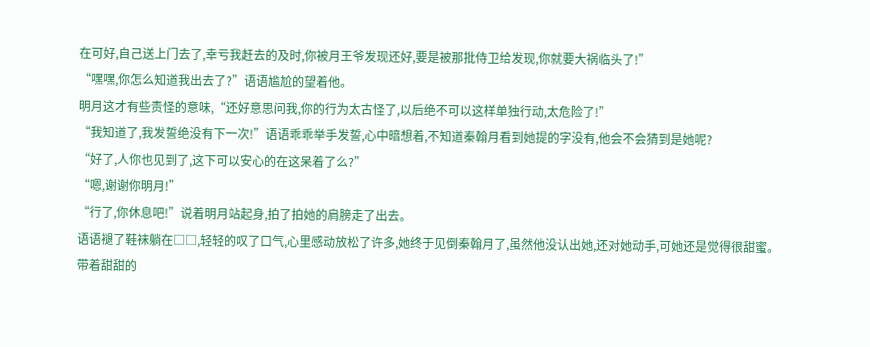在可好,自己送上门去了,幸亏我赶去的及时,你被月王爷发现还好,要是被那批侍卫给发现,你就要大祸临头了!”
“嘿嘿,你怎么知道我出去了?”语语尴尬的望着他。
明月这才有些责怪的意味,“还好意思问我,你的行为太古怪了,以后绝不可以这样单独行动,太危险了!”
“我知道了,我发誓绝没有下一次!”语语乖乖举手发誓,心中暗想着,不知道秦翰月看到她提的字没有,他会不会猜到是她呢?
“好了,人你也见到了,这下可以安心的在这呆着了么?”
“嗯,谢谢你明月!”
“行了,你休息吧!”说着明月站起身,拍了拍她的肩膀走了出去。
语语褪了鞋袜躺在□□,轻轻的叹了口气,心里感动放松了许多,她终于见倒秦翰月了,虽然他没认出她,还对她动手,可她还是觉得很甜蜜。
带着甜甜的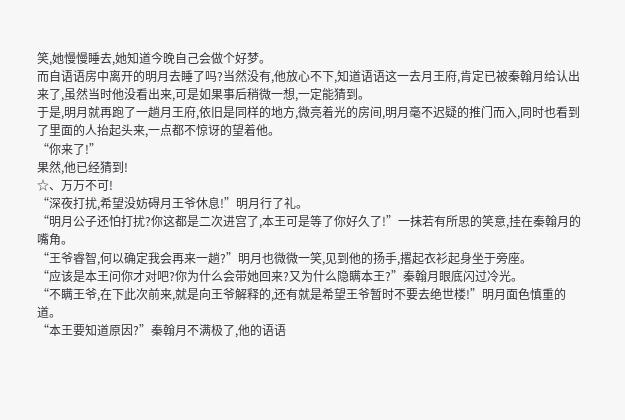笑,她慢慢睡去,她知道今晚自己会做个好梦。
而自语语房中离开的明月去睡了吗?当然没有,他放心不下,知道语语这一去月王府,肯定已被秦翰月给认出来了,虽然当时他没看出来,可是如果事后稍微一想,一定能猜到。
于是,明月就再跑了一趟月王府,依旧是同样的地方,微亮着光的房间,明月毫不迟疑的推门而入,同时也看到了里面的人抬起头来,一点都不惊讶的望着他。
“你来了!”
果然,他已经猜到!
☆、万万不可!
“深夜打扰,希望没妨碍月王爷休息!”明月行了礼。
“明月公子还怕打扰?你这都是二次进宫了,本王可是等了你好久了!”一抹若有所思的笑意,挂在秦翰月的嘴角。
“王爷睿智,何以确定我会再来一趟?”明月也微微一笑,见到他的扬手,撂起衣衫起身坐于旁座。
“应该是本王问你才对吧?你为什么会带她回来?又为什么隐瞒本王?”秦翰月眼底闪过冷光。
“不瞒王爷,在下此次前来,就是向王爷解释的,还有就是希望王爷暂时不要去绝世楼!”明月面色慎重的道。
“本王要知道原因?”秦翰月不满极了,他的语语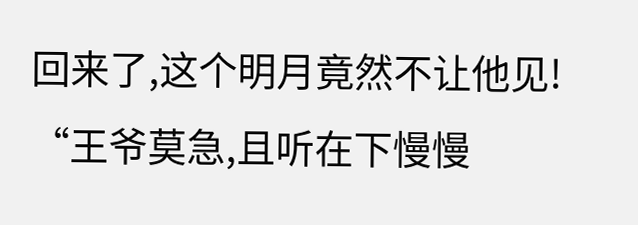回来了,这个明月竟然不让他见!
“王爷莫急,且听在下慢慢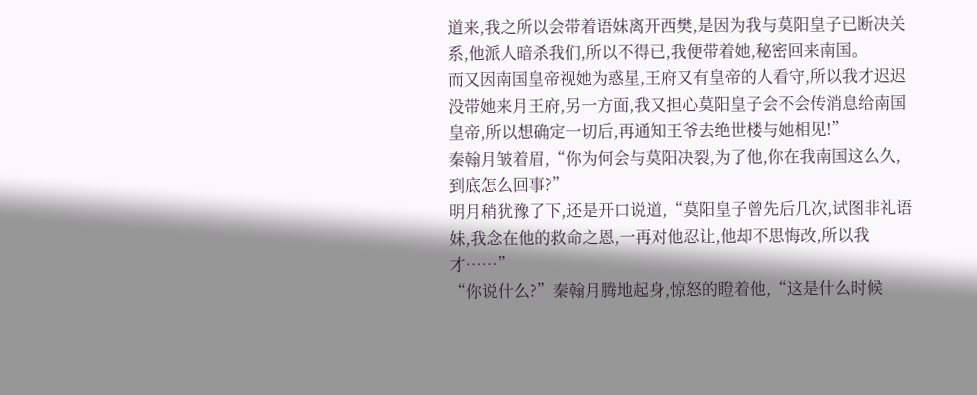道来,我之所以会带着语妹离开西樊,是因为我与莫阳皇子已断决关系,他派人暗杀我们,所以不得已,我便带着她,秘密回来南国。
而又因南国皇帝视她为惑星,王府又有皇帝的人看守,所以我才迟迟没带她来月王府,另一方面,我又担心莫阳皇子会不会传消息给南国皇帝,所以想确定一切后,再通知王爷去绝世楼与她相见!”
秦翰月皱着眉,“你为何会与莫阳决裂,为了他,你在我南国这么久,到底怎么回事?”
明月稍犹豫了下,还是开口说道,“莫阳皇子曾先后几次,试图非礼语妹,我念在他的救命之恩,一再对他忍让,他却不思悔改,所以我才……”
“你说什么?”秦翰月腾地起身,惊怒的瞪着他,“这是什么时候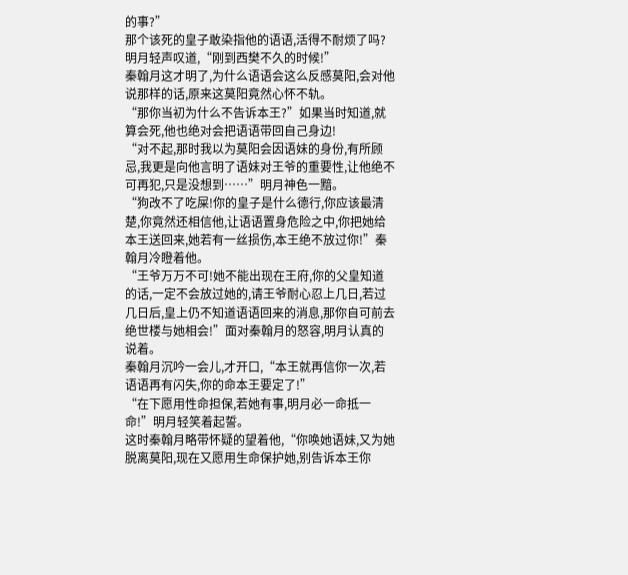的事?”
那个该死的皇子敢染指他的语语,活得不耐烦了吗?
明月轻声叹道,“刚到西樊不久的时候!”
秦翰月这才明了,为什么语语会这么反感莫阳,会对他说那样的话,原来这莫阳竟然心怀不轨。
“那你当初为什么不告诉本王?”如果当时知道,就算会死,他也绝对会把语语带回自己身边!
“对不起,那时我以为莫阳会因语妹的身份,有所顾忌,我更是向他言明了语妹对王爷的重要性,让他绝不可再犯,只是没想到……”明月神色一黯。
“狗改不了吃屎!你的皇子是什么德行,你应该最清楚,你竟然还相信他,让语语置身危险之中,你把她给本王送回来,她若有一丝损伤,本王绝不放过你!”秦翰月冷瞪着他。
“王爷万万不可!她不能出现在王府,你的父皇知道的话,一定不会放过她的,请王爷耐心忍上几日,若过几日后,皇上仍不知道语语回来的消息,那你自可前去绝世楼与她相会!”面对秦翰月的怒容,明月认真的说着。
秦翰月沉吟一会儿,才开口,“本王就再信你一次,若语语再有闪失,你的命本王要定了!”
“在下愿用性命担保,若她有事,明月必一命抵一命!”明月轻笑着起誓。
这时秦翰月略带怀疑的望着他,“你唤她语妹,又为她脱离莫阳,现在又愿用生命保护她,别告诉本王你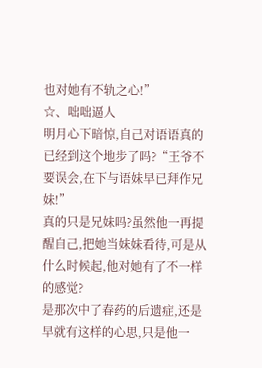也对她有不轨之心!”
☆、咄咄逼人
明月心下暗惊,自己对语语真的已经到这个地步了吗?“王爷不要误会,在下与语妹早已拜作兄妹!”
真的只是兄妹吗?虽然他一再提醒自己,把她当妹妹看待,可是从什么时候起,他对她有了不一样的感觉?
是那次中了春药的后遗症,还是早就有这样的心思,只是他一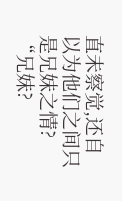直未察觉,还自以为他们之间只是兄妹之情?
“兄妹?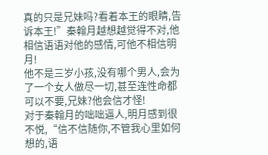真的只是兄妹吗?看着本王的眼睛,告诉本王!”秦翰月越想越觉得不对,他相信语语对他的感情,可他不相信明月!
他不是三岁小孩,没有哪个男人,会为了一个女人做尽一切,甚至连性命都可以不要,兄妹?他会信才怪!
对于秦翰月的咄咄逼人,明月感到很不悦,“信不信随你,不管我心里如何想的,语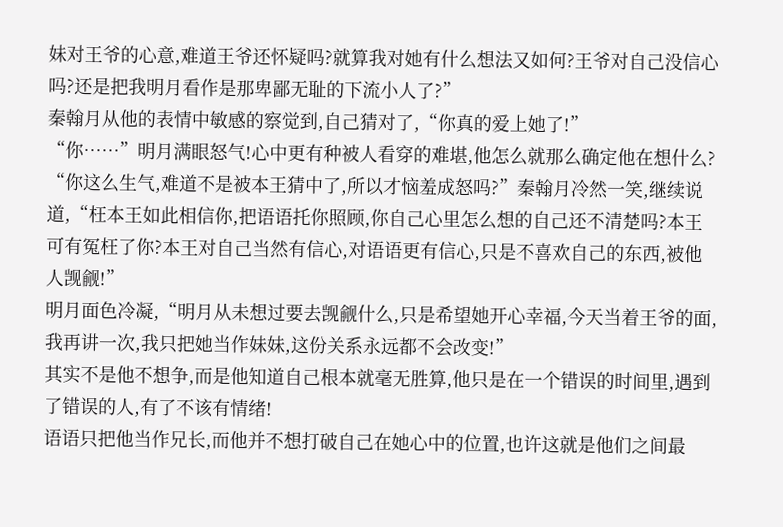妹对王爷的心意,难道王爷还怀疑吗?就算我对她有什么想法又如何?王爷对自己没信心吗?还是把我明月看作是那卑鄙无耻的下流小人了?”
秦翰月从他的表情中敏感的察觉到,自己猜对了,“你真的爱上她了!”
“你……”明月满眼怒气!心中更有种被人看穿的难堪,他怎么就那么确定他在想什么?
“你这么生气,难道不是被本王猜中了,所以才恼羞成怒吗?”秦翰月冷然一笑,继续说道,“枉本王如此相信你,把语语托你照顾,你自己心里怎么想的自己还不清楚吗?本王可有冤枉了你?本王对自己当然有信心,对语语更有信心,只是不喜欢自己的东西,被他人觊觎!”
明月面色冷凝,“明月从未想过要去觊觎什么,只是希望她开心幸福,今天当着王爷的面,我再讲一次,我只把她当作妹妹,这份关系永远都不会改变!”
其实不是他不想争,而是他知道自己根本就毫无胜算,他只是在一个错误的时间里,遇到了错误的人,有了不该有情绪!
语语只把他当作兄长,而他并不想打破自己在她心中的位置,也许这就是他们之间最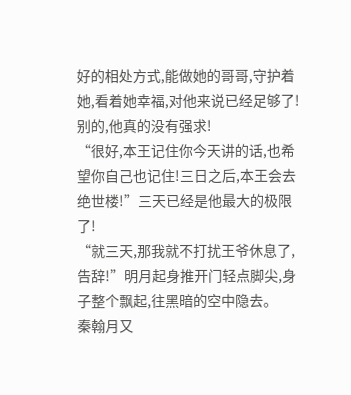好的相处方式,能做她的哥哥,守护着她,看着她幸福,对他来说已经足够了!别的,他真的没有强求!
“很好,本王记住你今天讲的话,也希望你自己也记住!三日之后,本王会去绝世楼!”三天已经是他最大的极限了!
“就三天,那我就不打扰王爷休息了,告辞!”明月起身推开门轻点脚尖,身子整个飘起,往黑暗的空中隐去。
秦翰月又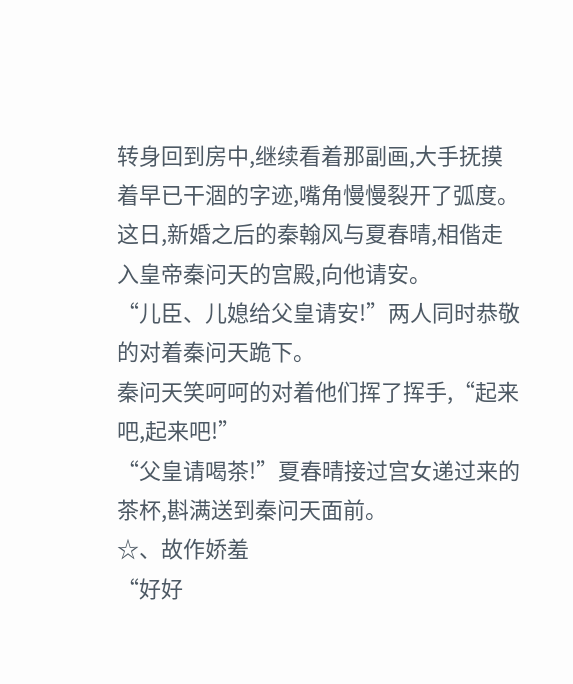转身回到房中,继续看着那副画,大手抚摸着早已干涸的字迹,嘴角慢慢裂开了弧度。
这日,新婚之后的秦翰风与夏春晴,相偕走入皇帝秦问天的宫殿,向他请安。
“儿臣、儿媳给父皇请安!”两人同时恭敬的对着秦问天跪下。
秦问天笑呵呵的对着他们挥了挥手,“起来吧,起来吧!”
“父皇请喝茶!”夏春晴接过宫女递过来的茶杯,斟满送到秦问天面前。
☆、故作娇羞
“好好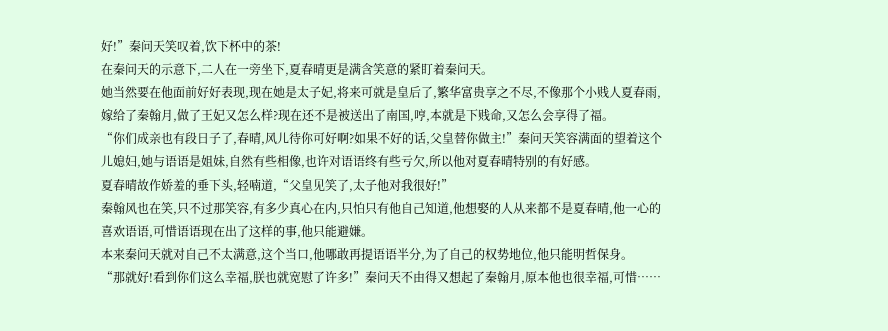好!”秦问天笑叹着,饮下杯中的茶!
在秦问天的示意下,二人在一旁坐下,夏春晴更是满含笑意的紧盯着秦问天。
她当然要在他面前好好表现,现在她是太子妃,将来可就是皇后了,繁华富贵享之不尽,不像那个小贱人夏春雨,嫁给了秦翰月,做了王妃又怎么样?现在还不是被送出了南国,哼,本就是下贱命,又怎么会享得了福。
“你们成亲也有段日子了,春晴,风儿待你可好啊?如果不好的话,父皇替你做主!”秦问天笑容满面的望着这个儿媳妇,她与语语是姐妹,自然有些相像,也许对语语终有些亏欠,所以他对夏春晴特别的有好感。
夏春晴故作娇羞的垂下头,轻喃道,“父皇见笑了,太子他对我很好!”
秦翰风也在笑,只不过那笑容,有多少真心在内,只怕只有他自己知道,他想娶的人从来都不是夏春晴,他一心的喜欢语语,可惜语语现在出了这样的事,他只能避嫌。
本来秦问天就对自己不太满意,这个当口,他哪敢再提语语半分,为了自己的权势地位,他只能明哲保身。
“那就好!看到你们这么幸福,朕也就宽慰了许多!”秦问天不由得又想起了秦翰月,原本他也很幸福,可惜……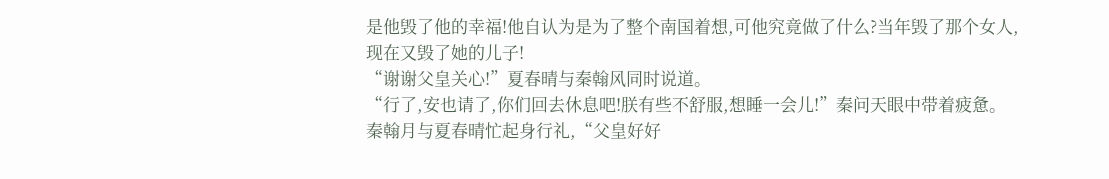是他毁了他的幸福!他自认为是为了整个南国着想,可他究竟做了什么?当年毁了那个女人,现在又毁了她的儿子!
“谢谢父皇关心!”夏春晴与秦翰风同时说道。
“行了,安也请了,你们回去休息吧!朕有些不舒服,想睡一会儿!”秦问天眼中带着疲惫。
秦翰月与夏春晴忙起身行礼,“父皇好好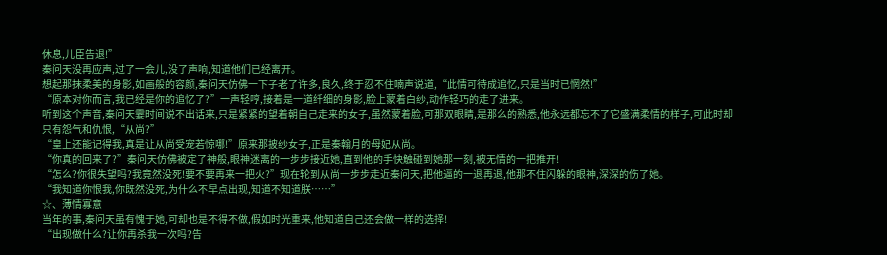休息,儿臣告退!”
秦问天没再应声,过了一会儿,没了声响,知道他们已经离开。
想起那抹柔美的身影,如画般的容颜,秦问天仿佛一下子老了许多,良久,终于忍不住喃声说道,“此情可待成追忆,只是当时已惘然!”
“原本对你而言,我已经是你的追忆了?”一声轻哼,接着是一道纤细的身影,脸上蒙着白纱,动作轻巧的走了进来。
听到这个声音,秦问天霎时间说不出话来,只是紧紧的望着朝自己走来的女子,虽然蒙着脸,可那双眼睛,是那么的熟悉,他永远都忘不了它盛满柔情的样子,可此时却只有怨气和仇恨,“从尚?”
“皇上还能记得我,真是让从尚受宠若惊哪!”原来那披纱女子,正是秦翰月的母妃从尚。
“你真的回来了?”秦问天仿佛被定了神般,眼神迷离的一步步接近她,直到他的手快触碰到她那一刻,被无情的一把推开!
“怎么?你很失望吗?我竟然没死!要不要再来一把火?”现在轮到从尚一步步走近秦问天,把他逼的一退再退,他那不住闪躲的眼神,深深的伤了她。
“我知道你恨我,你既然没死,为什么不早点出现,知道不知道朕……”
☆、薄情寡意
当年的事,秦问天虽有愧于她,可却也是不得不做,假如时光重来,他知道自己还会做一样的选择!
“出现做什么?让你再杀我一次吗?告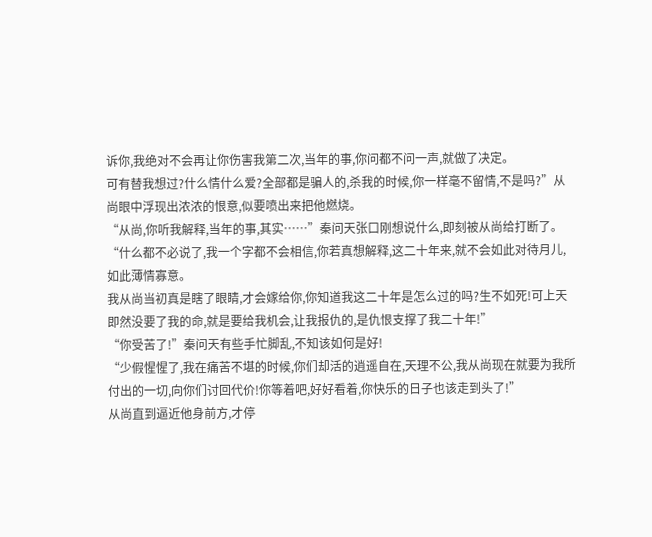诉你,我绝对不会再让你伤害我第二次,当年的事,你问都不问一声,就做了决定。
可有替我想过?什么情什么爱?全部都是骗人的,杀我的时候,你一样毫不留情,不是吗?”从尚眼中浮现出浓浓的恨意,似要喷出来把他燃烧。
“从尚,你听我解释,当年的事,其实……”秦问天张口刚想说什么,即刻被从尚给打断了。
“什么都不必说了,我一个字都不会相信,你若真想解释,这二十年来,就不会如此对待月儿,如此薄情寡意。
我从尚当初真是瞎了眼睛,才会嫁给你,你知道我这二十年是怎么过的吗?生不如死!可上天即然没要了我的命,就是要给我机会,让我报仇的,是仇恨支撑了我二十年!”
“你受苦了!”秦问天有些手忙脚乱,不知该如何是好!
“少假惺惺了,我在痛苦不堪的时候,你们却活的逍遥自在,天理不公,我从尚现在就要为我所付出的一切,向你们讨回代价!你等着吧,好好看着,你快乐的日子也该走到头了!”
从尚直到逼近他身前方,才停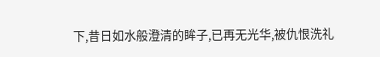下,昔日如水般澄清的眸子,已再无光华,被仇恨洗礼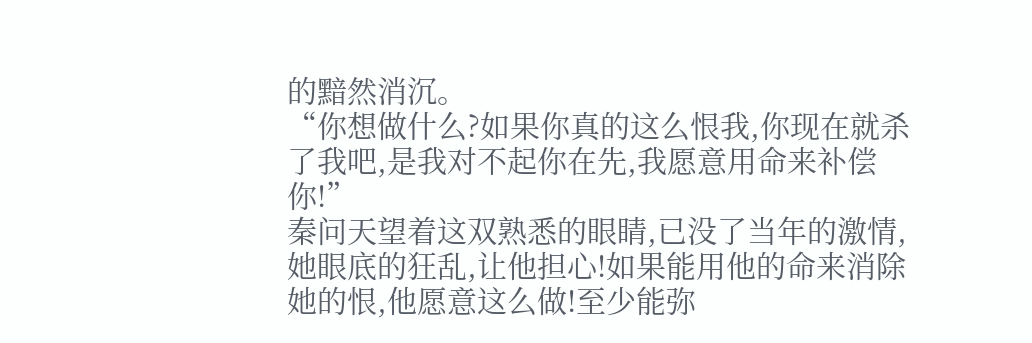的黯然消沉。
“你想做什么?如果你真的这么恨我,你现在就杀了我吧,是我对不起你在先,我愿意用命来补偿你!”
秦问天望着这双熟悉的眼睛,已没了当年的激情,她眼底的狂乱,让他担心!如果能用他的命来消除她的恨,他愿意这么做!至少能弥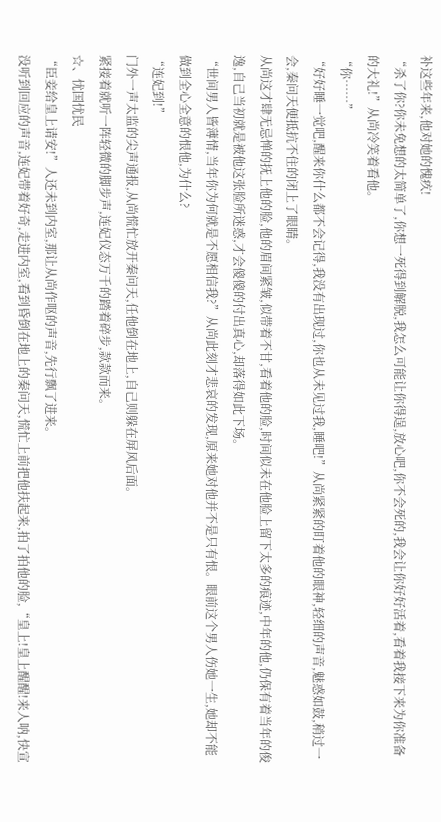补这些年来,他对她的愧疚!
“杀了你?你未免想的太简单了,你想一死得到解脱,我怎么可能让你得逞,放心吧,你不会死的,我会让你好好活着,看着我接下来为你准备的大礼!”从尚冷笑着看他。
“你……”
“好好睡一觉吧,醒来你什么都不会记得,我没有出现过,你也从未见过我,睡吧!”从尚紧紧的盯着他的眼神,轻细的声音,魅惑如鼓,稍过一会,秦问天便抵抗不住的闭上了眼睛。
从尚这才肆无忌惮的抚上他的脸,他的眉间紧皱,似带着不甘,看着他的脸,时间似未在他脸上留下太多的痕迹,中年的他,仍保有着当年的俊逸,自己当初就是被他这张脸所迷惑,才会傻傻的付出真心,却落得如此下场。
“世间男人皆薄情,当年你为何就是不愿相信我?”从尚此刻才悲哀的发现,原来她对他并不是只有恨。眼前这个男人伤她一生,她却不能做到全心全意的恨他,为什么?
“连妃到!”
门外一声太监的尖声通报,从尚慌忙放开秦问天,任他倒在地上,自己则躲在屏风后面。
紧接着就听一阵轻微的脚步声,连妃仪态万千的踏着碎步,款款而来。
☆、忧国忧民
“臣妾给皇上请安!”人还未到内室,那让从尚作呕的声音,先行飘了进来。
没听到回应的声音,连妃带着好奇,走进内室,看到昏倒在地上的秦问天,慌忙上前把他扶起来,拍了拍他的脸,“皇上!皇上醒醒!来人呐,快宣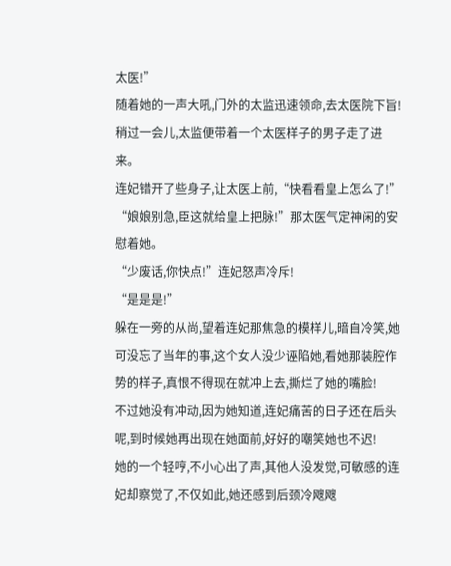太医!”
随着她的一声大吼,门外的太监迅速领命,去太医院下旨!稍过一会儿,太监便带着一个太医样子的男子走了进来。
连妃错开了些身子,让太医上前,“快看看皇上怎么了!”
“娘娘别急,臣这就给皇上把脉!”那太医气定神闲的安慰着她。
“少废话,你快点!”连妃怒声冷斥!
“是是是!”
躲在一旁的从尚,望着连妃那焦急的模样儿,暗自冷笑,她可没忘了当年的事,这个女人没少诬陷她,看她那装腔作势的样子,真恨不得现在就冲上去,撕烂了她的嘴脸!
不过她没有冲动,因为她知道,连妃痛苦的日子还在后头呢,到时候她再出现在她面前,好好的嘲笑她也不迟!
她的一个轻哼,不小心出了声,其他人没发觉,可敏感的连妃却察觉了,不仅如此,她还感到后颈冷飕飕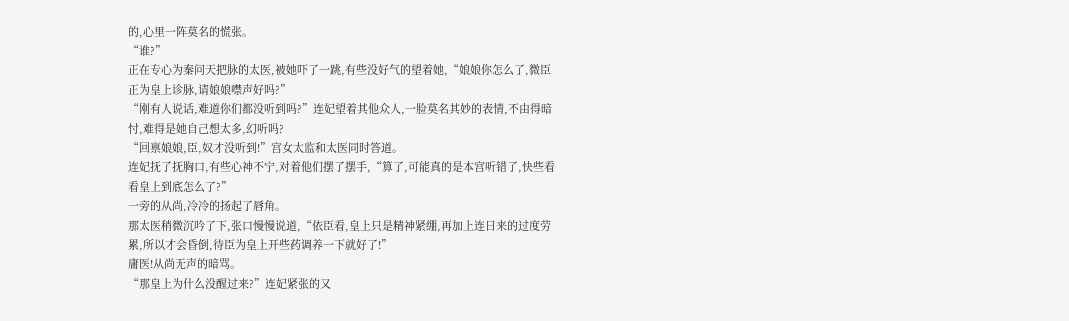的,心里一阵莫名的慌张。
“谁?”
正在专心为秦问天把脉的太医,被她吓了一跳,有些没好气的望着她,“娘娘你怎么了,微臣正为皇上诊脉,请娘娘噤声好吗?”
“刚有人说话,难道你们都没听到吗?”连妃望着其他众人,一脸莫名其妙的表情,不由得暗忖,难得是她自己想太多,幻听吗?
“回禀娘娘,臣,奴才没听到!”宫女太监和太医同时答道。
连妃抚了抚胸口,有些心神不宁,对着他们摆了摆手,“算了,可能真的是本宫听错了,快些看看皇上到底怎么了?”
一旁的从尚,冷冷的扬起了唇角。
那太医稍微沉吟了下,张口慢慢说道,“依臣看,皇上只是精神紧绷,再加上连日来的过度劳累,所以才会昏倒,待臣为皇上开些药调养一下就好了!”
庸医!从尚无声的暗骂。
“那皇上为什么没醒过来?”连妃紧张的又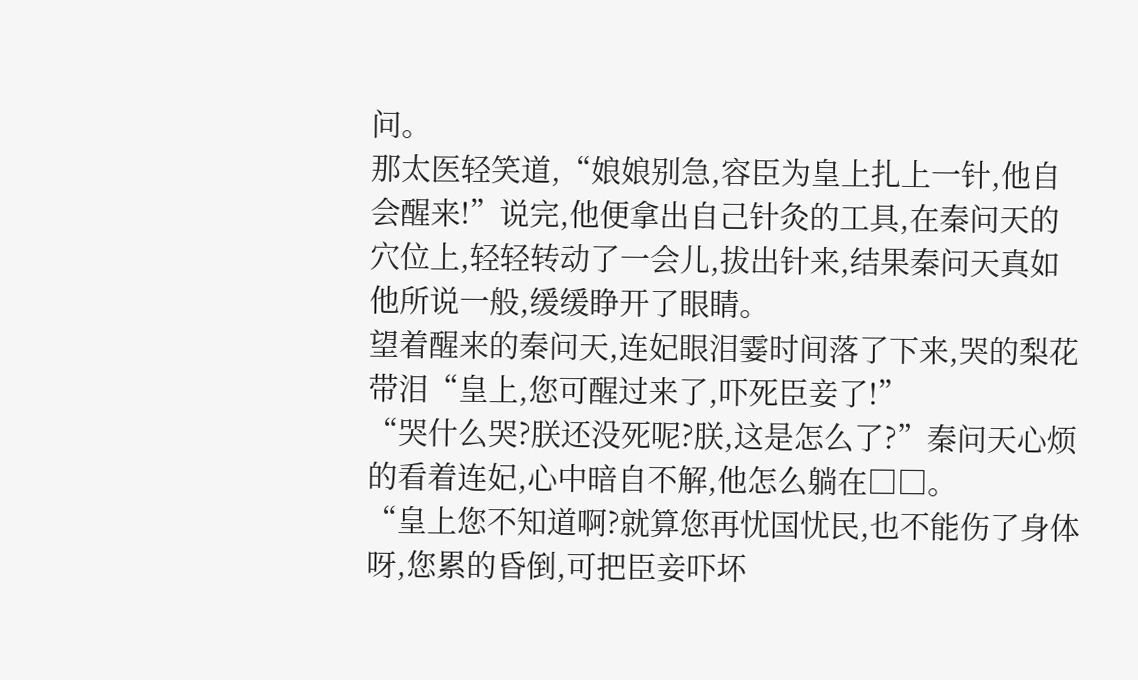问。
那太医轻笑道,“娘娘别急,容臣为皇上扎上一针,他自会醒来!”说完,他便拿出自己针灸的工具,在秦问天的穴位上,轻轻转动了一会儿,拔出针来,结果秦问天真如他所说一般,缓缓睁开了眼睛。
望着醒来的秦问天,连妃眼泪霎时间落了下来,哭的梨花带泪“皇上,您可醒过来了,吓死臣妾了!”
“哭什么哭?朕还没死呢?朕,这是怎么了?”秦问天心烦的看着连妃,心中暗自不解,他怎么躺在□□。
“皇上您不知道啊?就算您再忧国忧民,也不能伤了身体呀,您累的昏倒,可把臣妾吓坏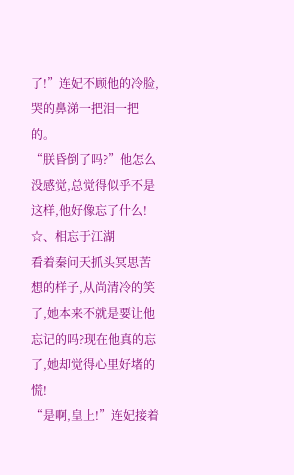了!”连妃不顾他的冷脸,哭的鼻涕一把泪一把的。
“朕昏倒了吗?”他怎么没感觉,总觉得似乎不是这样,他好像忘了什么!
☆、相忘于江湖
看着秦问天抓头冥思苦想的样子,从尚清冷的笑了,她本来不就是要让他忘记的吗?现在他真的忘了,她却觉得心里好堵的慌!
“是啊,皇上!”连妃接着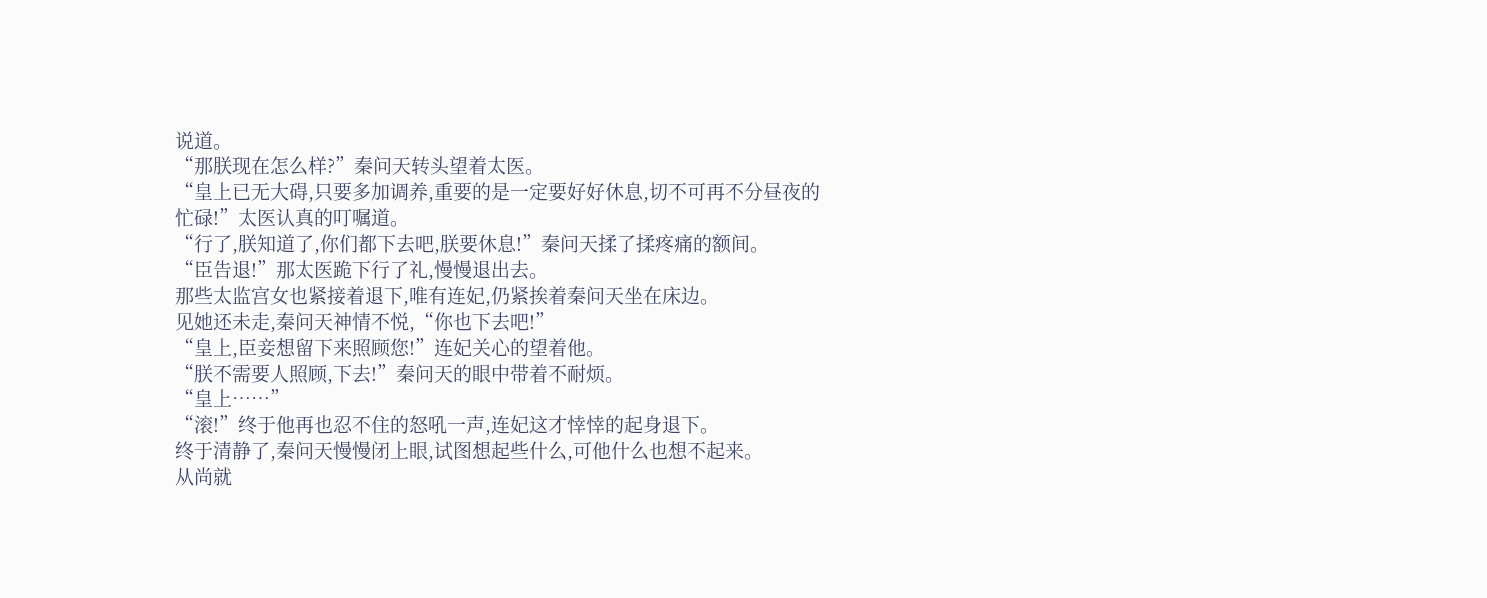说道。
“那朕现在怎么样?”秦问天转头望着太医。
“皇上已无大碍,只要多加调养,重要的是一定要好好休息,切不可再不分昼夜的忙碌!”太医认真的叮嘱道。
“行了,朕知道了,你们都下去吧,朕要休息!”秦问天揉了揉疼痛的额间。
“臣告退!”那太医跪下行了礼,慢慢退出去。
那些太监宫女也紧接着退下,唯有连妃,仍紧挨着秦问天坐在床边。
见她还未走,秦问天神情不悦,“你也下去吧!”
“皇上,臣妾想留下来照顾您!”连妃关心的望着他。
“朕不需要人照顾,下去!”秦问天的眼中带着不耐烦。
“皇上……”
“滚!”终于他再也忍不住的怒吼一声,连妃这才悻悻的起身退下。
终于清静了,秦问天慢慢闭上眼,试图想起些什么,可他什么也想不起来。
从尚就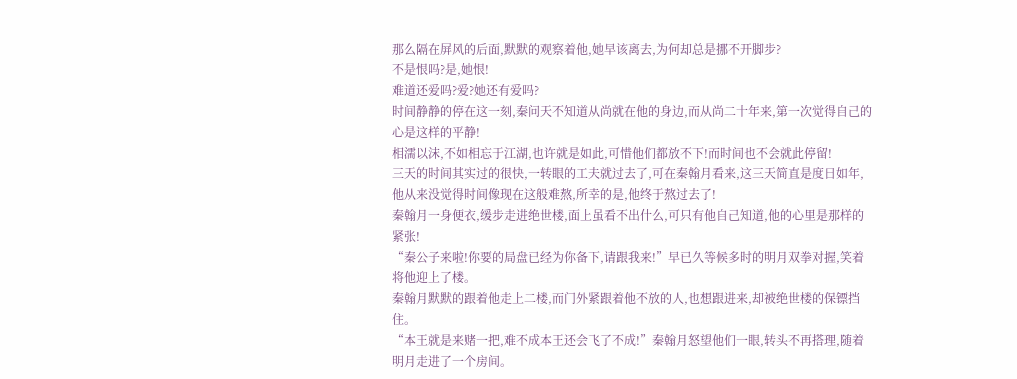那么隔在屏风的后面,默默的观察着他,她早该离去,为何却总是挪不开脚步?
不是恨吗?是,她恨!
难道还爱吗?爱?她还有爱吗?
时间静静的停在这一刻,秦问天不知道从尚就在他的身边,而从尚二十年来,第一次觉得自己的心是这样的平静!
相濡以沫,不如相忘于江湖,也许就是如此,可惜他们都放不下!而时间也不会就此停留!
三天的时间其实过的很快,一转眼的工夫就过去了,可在秦翰月看来,这三天简直是度日如年,他从来没觉得时间像现在这般难熬,所幸的是,他终于熬过去了!
秦翰月一身便衣,缓步走进绝世楼,面上虽看不出什么,可只有他自己知道,他的心里是那样的紧张!
“秦公子来啦!你要的局盘已经为你备下,请跟我来!”早已久等候多时的明月双拳对握,笑着将他迎上了楼。
秦翰月默默的跟着他走上二楼,而门外紧跟着他不放的人,也想跟进来,却被绝世楼的保镖挡住。
“本王就是来赌一把,难不成本王还会飞了不成!”秦翰月怒望他们一眼,转头不再搭理,随着明月走进了一个房间。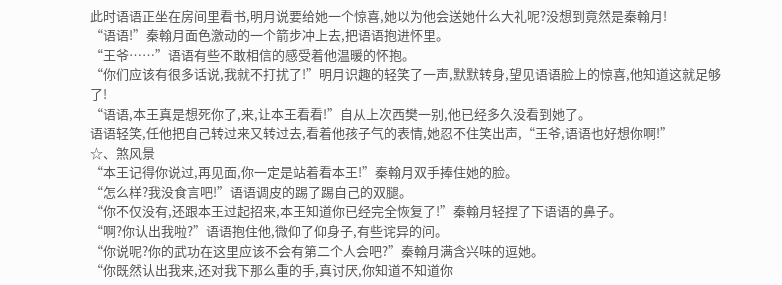此时语语正坐在房间里看书,明月说要给她一个惊喜,她以为他会送她什么大礼呢?没想到竟然是秦翰月!
“语语!”秦翰月面色激动的一个箭步冲上去,把语语抱进怀里。
“王爷……”语语有些不敢相信的感受着他温暖的怀抱。
“你们应该有很多话说,我就不打扰了!”明月识趣的轻笑了一声,默默转身,望见语语脸上的惊喜,他知道这就足够了!
“语语,本王真是想死你了,来,让本王看看!”自从上次西樊一别,他已经多久没看到她了。
语语轻笑,任他把自己转过来又转过去,看着他孩子气的表情,她忍不住笑出声,“王爷,语语也好想你啊!”
☆、煞风景
“本王记得你说过,再见面,你一定是站着看本王!”秦翰月双手捧住她的脸。
“怎么样?我没食言吧!”语语调皮的踢了踢自己的双腿。
“你不仅没有,还跟本王过起招来,本王知道你已经完全恢复了!”秦翰月轻捏了下语语的鼻子。
“啊?你认出我啦?”语语抱住他,微仰了仰身子,有些诧异的问。
“你说呢?你的武功在这里应该不会有第二个人会吧?”秦翰月满含兴味的逗她。
“你既然认出我来,还对我下那么重的手,真讨厌,你知道不知道你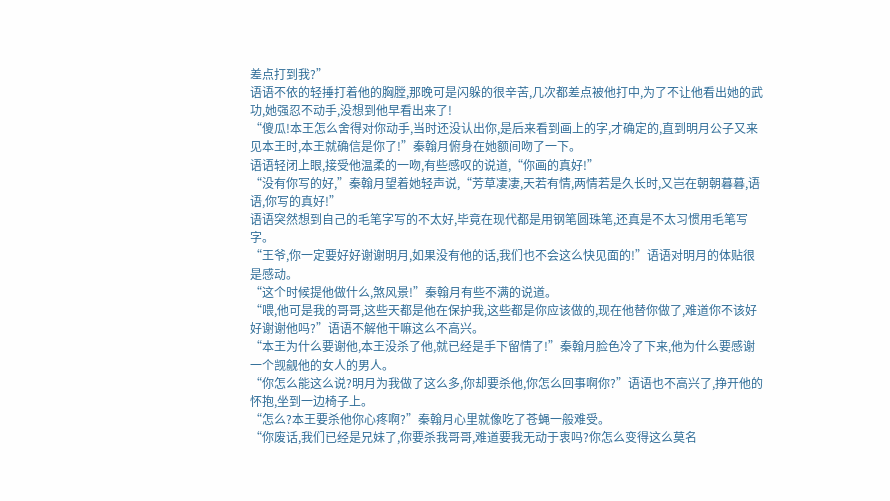差点打到我?”
语语不依的轻捶打着他的胸膛,那晚可是闪躲的很辛苦,几次都差点被他打中,为了不让他看出她的武功,她强忍不动手,没想到他早看出来了!
“傻瓜!本王怎么舍得对你动手,当时还没认出你,是后来看到画上的字,才确定的,直到明月公子又来见本王时,本王就确信是你了!”秦翰月俯身在她额间吻了一下。
语语轻闭上眼,接受他温柔的一吻,有些感叹的说道,“你画的真好!”
“没有你写的好,”秦翰月望着她轻声说,“芳草凄凄,天若有情,两情若是久长时,又岂在朝朝暮暮,语语,你写的真好!”
语语突然想到自己的毛笔字写的不太好,毕竟在现代都是用钢笔圆珠笔,还真是不太习惯用毛笔写字。
“王爷,你一定要好好谢谢明月,如果没有他的话,我们也不会这么快见面的!”语语对明月的体贴很是感动。
“这个时候提他做什么,煞风景!”秦翰月有些不满的说道。
“喂,他可是我的哥哥,这些天都是他在保护我,这些都是你应该做的,现在他替你做了,难道你不该好好谢谢他吗?”语语不解他干嘛这么不高兴。
“本王为什么要谢他,本王没杀了他,就已经是手下留情了!”秦翰月脸色冷了下来,他为什么要感谢一个觊觎他的女人的男人。
“你怎么能这么说?明月为我做了这么多,你却要杀他,你怎么回事啊你?”语语也不高兴了,挣开他的怀抱,坐到一边椅子上。
“怎么?本王要杀他你心疼啊?”秦翰月心里就像吃了苍蝇一般难受。
“你废话,我们已经是兄妹了,你要杀我哥哥,难道要我无动于衷吗?你怎么变得这么莫名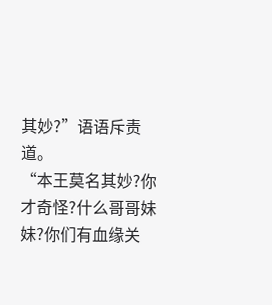其妙?”语语斥责道。
“本王莫名其妙?你才奇怪?什么哥哥妹妹?你们有血缘关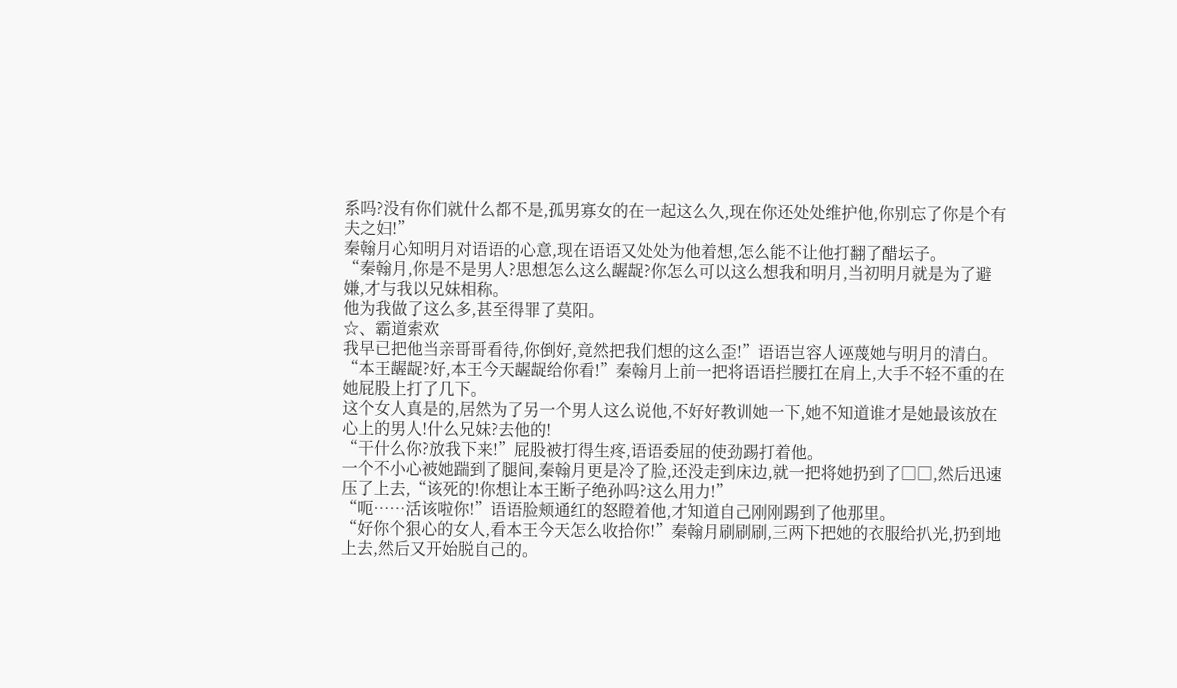系吗?没有你们就什么都不是,孤男寡女的在一起这么久,现在你还处处维护他,你别忘了你是个有夫之妇!”
秦翰月心知明月对语语的心意,现在语语又处处为他着想,怎么能不让他打翻了醋坛子。
“秦翰月,你是不是男人?思想怎么这么龌龊?你怎么可以这么想我和明月,当初明月就是为了避嫌,才与我以兄妹相称。
他为我做了这么多,甚至得罪了莫阳。
☆、霸道索欢
我早已把他当亲哥哥看待,你倒好,竟然把我们想的这么歪!”语语岂容人诬蔑她与明月的清白。
“本王龌龊?好,本王今天龌龊给你看!”秦翰月上前一把将语语拦腰扛在肩上,大手不轻不重的在她屁股上打了几下。
这个女人真是的,居然为了另一个男人这么说他,不好好教训她一下,她不知道谁才是她最该放在心上的男人!什么兄妹?去他的!
“干什么你?放我下来!”屁股被打得生疼,语语委屈的使劲踢打着他。
一个不小心被她踹到了腿间,秦翰月更是冷了脸,还没走到床边,就一把将她扔到了□□,然后迅速压了上去,“该死的!你想让本王断子绝孙吗?这么用力!”
“呃……活该啦你!”语语脸颊通红的怒瞪着他,才知道自己刚刚踢到了他那里。
“好你个狠心的女人,看本王今天怎么收拾你!”秦翰月刷刷刷,三两下把她的衣服给扒光,扔到地上去,然后又开始脱自己的。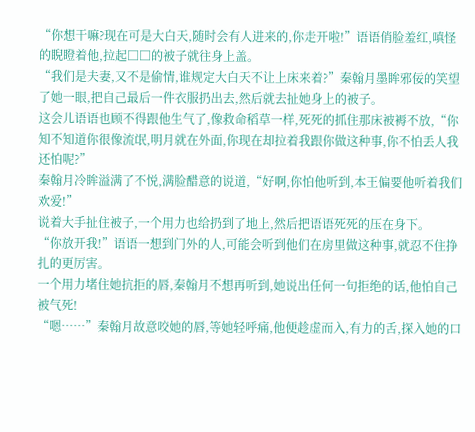“你想干嘛?现在可是大白天,随时会有人进来的,你走开啦!”语语俏脸羞红,嗔怪的睨瞪着他,拉起□□的被子就往身上盖。
“我们是夫妻,又不是偷情,谁规定大白天不让上床来着?”秦翰月墨眸邪佞的笑望了她一眼,把自己最后一件衣服扔出去,然后就去扯她身上的被子。
这会儿语语也顾不得跟他生气了,像救命稻草一样,死死的抓住那床被褥不放,“你知不知道你很像流氓,明月就在外面,你现在却拉着我跟你做这种事,你不怕丢人我还怕呢?”
秦翰月冷眸溢满了不悦,满脸醋意的说道,“好啊,你怕他听到,本王偏要他听着我们欢爱!”
说着大手扯住被子,一个用力也给扔到了地上,然后把语语死死的压在身下。
“你放开我!”语语一想到门外的人,可能会听到他们在房里做这种事,就忍不住挣扎的更厉害。
一个用力堵住她抗拒的唇,秦翰月不想再听到,她说出任何一句拒绝的话,他怕自己被气死!
“嗯……”秦翰月故意咬她的唇,等她轻呼痛,他便趁虚而入,有力的舌,探入她的口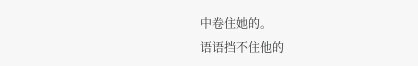中卷住她的。
语语挡不住他的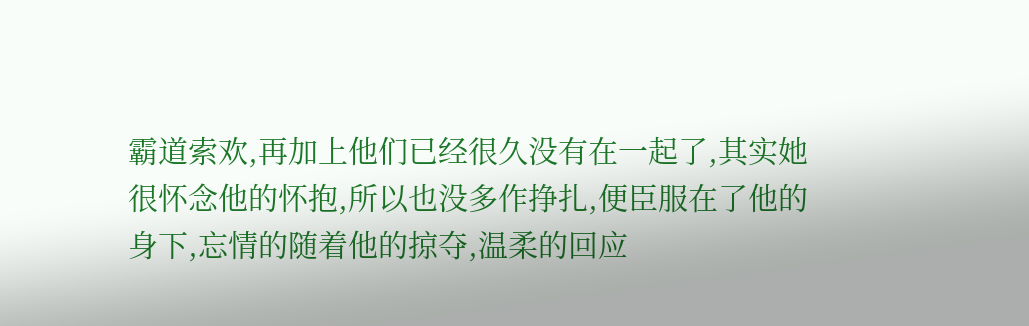霸道索欢,再加上他们已经很久没有在一起了,其实她很怀念他的怀抱,所以也没多作挣扎,便臣服在了他的身下,忘情的随着他的掠夺,温柔的回应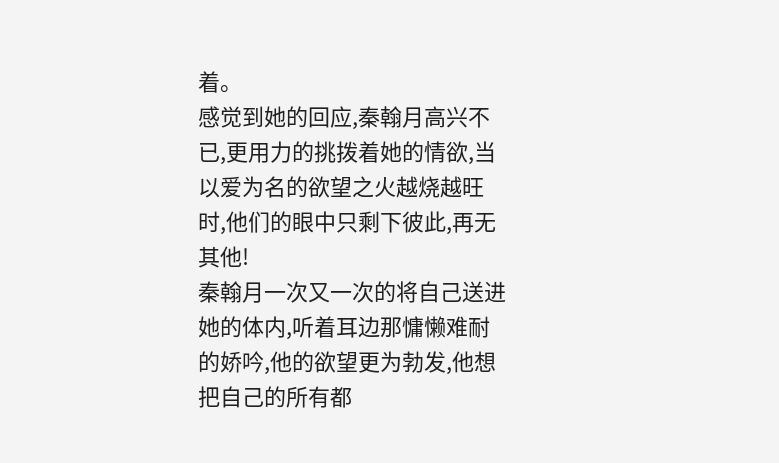着。
感觉到她的回应,秦翰月高兴不已,更用力的挑拨着她的情欲,当以爱为名的欲望之火越烧越旺时,他们的眼中只剩下彼此,再无其他!
秦翰月一次又一次的将自己送进她的体内,听着耳边那慵懒难耐的娇吟,他的欲望更为勃发,他想把自己的所有都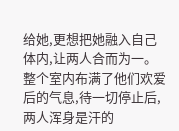给她,更想把她融入自己体内,让两人合而为一。
整个室内布满了他们欢爱后的气息,待一切停止后,两人浑身是汗的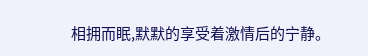相拥而眠,默默的享受着激情后的宁静。